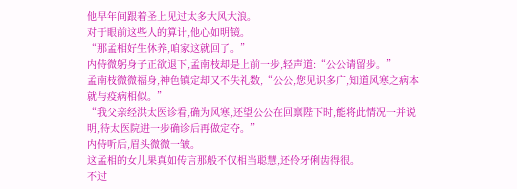他早年间跟着圣上见过太多大风大浪。
对于眼前这些人的算计,他心如明镜。
“那孟相好生休养,咱家这就回了。”
内侍微躬身子正欲退下,孟南枝却是上前一步,轻声道:“公公请留步。”
孟南枝微微福身,神色镇定却又不失礼数,“公公,您见识多广,知道风寒之病本就与疫病相似。”
“我父亲经洪太医诊看,确为风寒,还望公公在回禀陛下时,能将此情况一并说明,待太医院进一步确诊后再做定夺。”
内侍听后,眉头微微一皱。
这孟相的女儿果真如传言那般不仅相当聪慧,还伶牙俐齿得很。
不过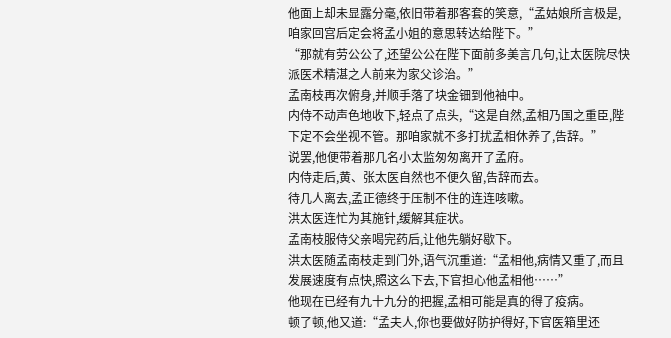他面上却未显露分毫,依旧带着那客套的笑意,“孟姑娘所言极是,咱家回宫后定会将孟小姐的意思转达给陛下。”
“那就有劳公公了,还望公公在陛下面前多美言几句,让太医院尽快派医术精湛之人前来为家父诊治。”
孟南枝再次俯身,并顺手落了块金钿到他袖中。
内侍不动声色地收下,轻点了点头,“这是自然,孟相乃国之重臣,陛下定不会坐视不管。那咱家就不多打扰孟相休养了,告辞。”
说罢,他便带着那几名小太监匆匆离开了孟府。
内侍走后,黄、张太医自然也不便久留,告辞而去。
待几人离去,孟正德终于压制不住的连连咳嗽。
洪太医连忙为其施针,缓解其症状。
孟南枝服侍父亲喝完药后,让他先躺好歇下。
洪太医随孟南枝走到门外,语气沉重道:“孟相他,病情又重了,而且发展速度有点快,照这么下去,下官担心他孟相他……”
他现在已经有九十九分的把握,孟相可能是真的得了疫病。
顿了顿,他又道:“孟夫人,你也要做好防护得好,下官医箱里还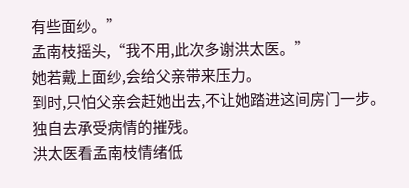有些面纱。”
孟南枝摇头,“我不用,此次多谢洪太医。”
她若戴上面纱,会给父亲带来压力。
到时,只怕父亲会赶她出去,不让她踏进这间房门一步。
独自去承受病情的摧残。
洪太医看孟南枝情绪低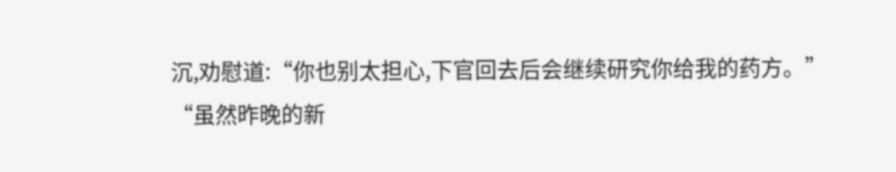沉,劝慰道:“你也别太担心,下官回去后会继续研究你给我的药方。”
“虽然昨晚的新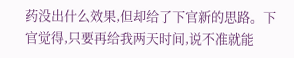药没出什么效果,但却给了下官新的思路。下官觉得,只要再给我两天时间,说不准就能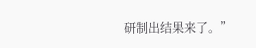研制出结果来了。”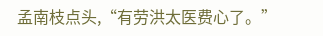孟南枝点头,“有劳洪太医费心了。”